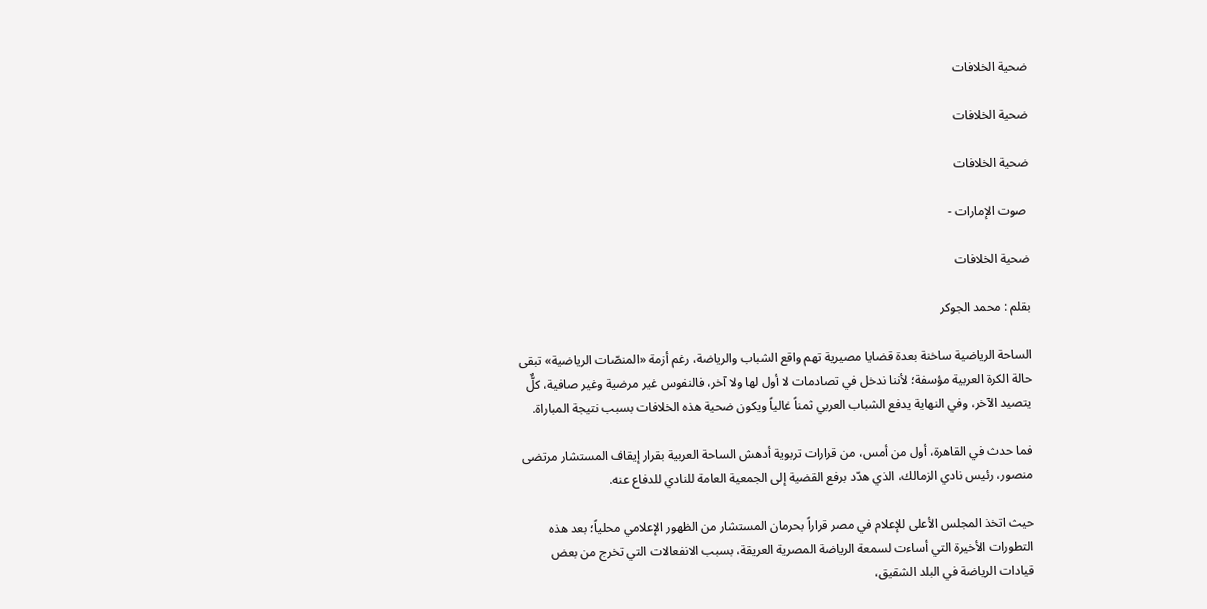ضحية الخلافات

ضحية الخلافات

ضحية الخلافات

 صوت الإمارات -

ضحية الخلافات

بقلم : محمد الجوكر

الساحة الرياضية ساخنة بعدة قضايا مصيرية تهم واقع الشباب والرياضة، رغم أزمة «المنصّات الرياضية» تبقى حالة الكرة العربية مؤسفة؛ لأننا ندخل في تصادمات لا أول لها ولا آخر، فالنفوس غير مرضية وغير صافية، كلٌّ يتصيد الآخر، وفي النهاية يدفع الشباب العربي ثمناً غالياً ويكون ضحية هذه الخلافات بسبب نتيجة المباراة.

فما حدث في القاهرة، أول من أمس، من قرارات تربوية أدهش الساحة العربية بقرار إيقاف المستشار مرتضى منصور، رئيس نادي الزمالك، الذي هدّد برفع القضية إلى الجمعية العامة للنادي للدفاع عنه.

حيث اتخذ المجلس الأعلى للإعلام في مصر قراراً بحرمان المستشار من الظهور الإعلامي محلياً؛ بعد هذه التطورات الأخيرة التي أساءت لسمعة الرياضة المصرية العريقة، بسبب الانفعالات التي تخرج من بعض قيادات الرياضة في البلد الشقيق،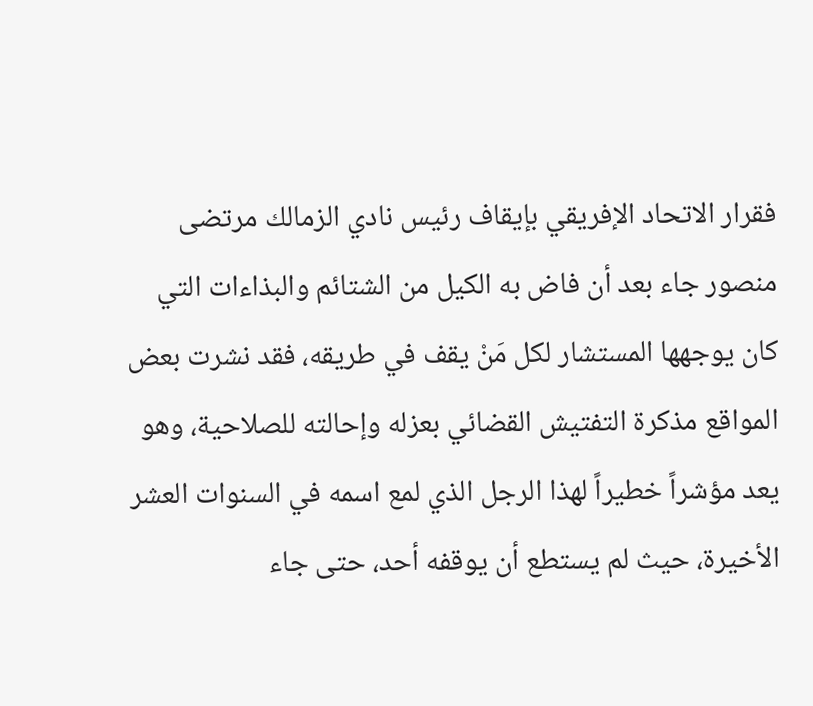فقرار الاتحاد الإفريقي بإيقاف رئيس نادي الزمالك مرتضى منصور جاء بعد أن فاض به الكيل من الشتائم والبذاءات التي كان يوجهها المستشار لكل مَنْ يقف في طريقه، فقد نشرت بعض المواقع مذكرة التفتيش القضائي بعزله وإحالته للصلاحية، وهو يعد مؤشراً خطيراً لهذا الرجل الذي لمع اسمه في السنوات العشر الأخيرة، حيث لم يستطع أن يوقفه أحد، حتى جاء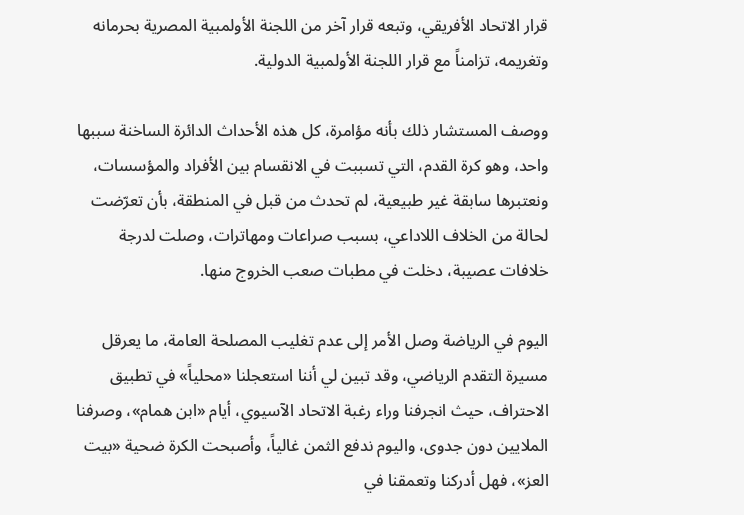قرار الاتحاد الأفريقي، وتبعه قرار آخر من اللجنة الأولمبية المصرية بحرمانه وتغريمه، تزامناً مع قرار اللجنة الأولمبية الدولية.

ووصف المستشار ذلك بأنه مؤامرة، كل هذه الأحداث الدائرة الساخنة سببها واحد، وهو كرة القدم، التي تسببت في الانقسام بين الأفراد والمؤسسات، ونعتبرها سابقة غير طبيعية، لم تحدث من قبل في المنطقة، بأن تعرّضت لحالة من الخلاف اللاداعي، بسبب صراعات ومهاترات، وصلت لدرجة خلافات عصيبة، دخلت في مطبات صعب الخروج منها.

اليوم في الرياضة وصل الأمر إلى عدم تغليب المصلحة العامة، ما يعرقل مسيرة التقدم الرياضي، وقد تبين لي أننا استعجلنا «محلياً» في تطبيق الاحتراف، حيث انجرفنا وراء رغبة الاتحاد الآسيوي، أيام «ابن همام»، وصرفنا الملايين دون جدوى، واليوم ندفع الثمن غالياً، وأصبحت الكرة ضحية «بيت العز»، فهل أدركنا وتعمقنا في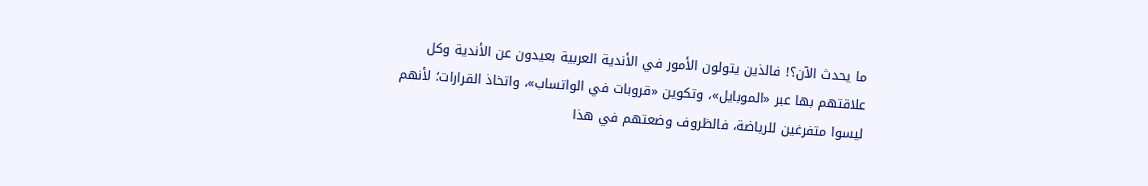ما يحدث الآن؟! فالذين يتولون الأمور في الأندية العربية بعيدون عن الأندية وكل علاقتهم بها عبر «الموبايل»، وتكوين «قروبات في الواتساب»، واتخاذ القرارات؛ لأنهم ليسوا متفرغين للرياضة، فالظروف وضعتهم في هذا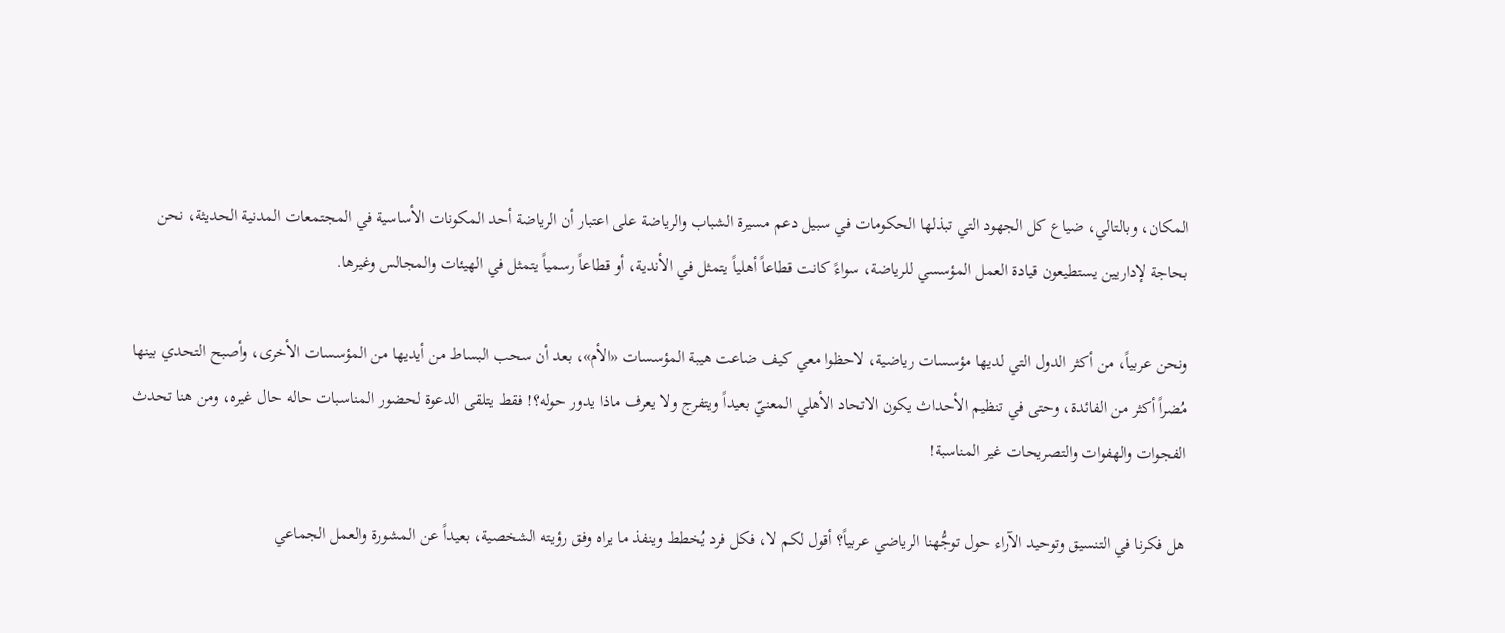المكان، وبالتالي، ضياع كل الجهود التي تبذلها الحكومات في سبيل دعم مسيرة الشباب والرياضة على اعتبار أن الرياضة أحد المكونات الأساسية في المجتمعات المدنية الحديثة، نحن بحاجة لإداريين يستطيعون قيادة العمل المؤسسي للرياضة، سواءً كانت قطاعاً أهلياً يتمثل في الأندية، أو قطاعاً رسمياً يتمثل في الهيئات والمجالس وغيرها.

ونحن عربياً، من أكثر الدول التي لديها مؤسسات رياضية، لاحظوا معي كيف ضاعت هيبة المؤسسات «الأم»، بعد أن سحب البساط من أيديها من المؤسسات الأخرى، وأصبح التحدي بينها مُضراً أكثر من الفائدة، وحتى في تنظيم الأحداث يكون الاتحاد الأهلي المعنيّ بعيداً ويتفرج ولا يعرف ماذا يدور حوله؟! فقط يتلقى الدعوة لحضور المناسبات حاله حال غيره، ومن هنا تحدث الفجوات والهفوات والتصريحات غير المناسبة!

هل فكرنا في التنسيق وتوحيد الآراء حول توجُّهنا الرياضي عربياً؟ أقول لكم لا، فكل فرد يُخطط وينفذ ما يراه وفق رؤيته الشخصية، بعيداً عن المشورة والعمل الجماعي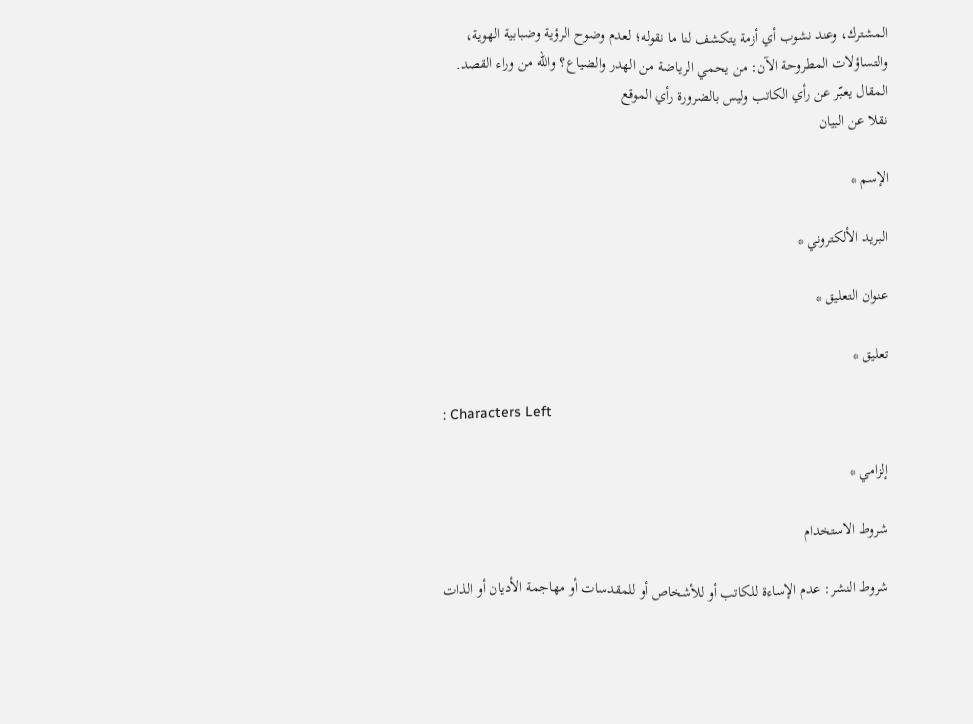المشترك، وعند نشوب أي أزمة يتكشف لنا ما نقوله؛ لعدم وضوح الرؤية وضبابية الهوية، والتساؤلات المطروحة الآن: من يحمي الرياضة من الهدر والضياع؟ والله من وراء القصد.
المقال يعبّر عن رأي الكاتب وليس بالضرورة رأي الموقع
نقلا عن البيان

الإسم *

البريد الألكتروني *

عنوان التعليق *

تعليق *

: Characters Left

إلزامي *

شروط الاستخدام

شروط النشر: عدم الإساءة للكاتب أو للأشخاص أو للمقدسات أو مهاجمة الأديان أو الذات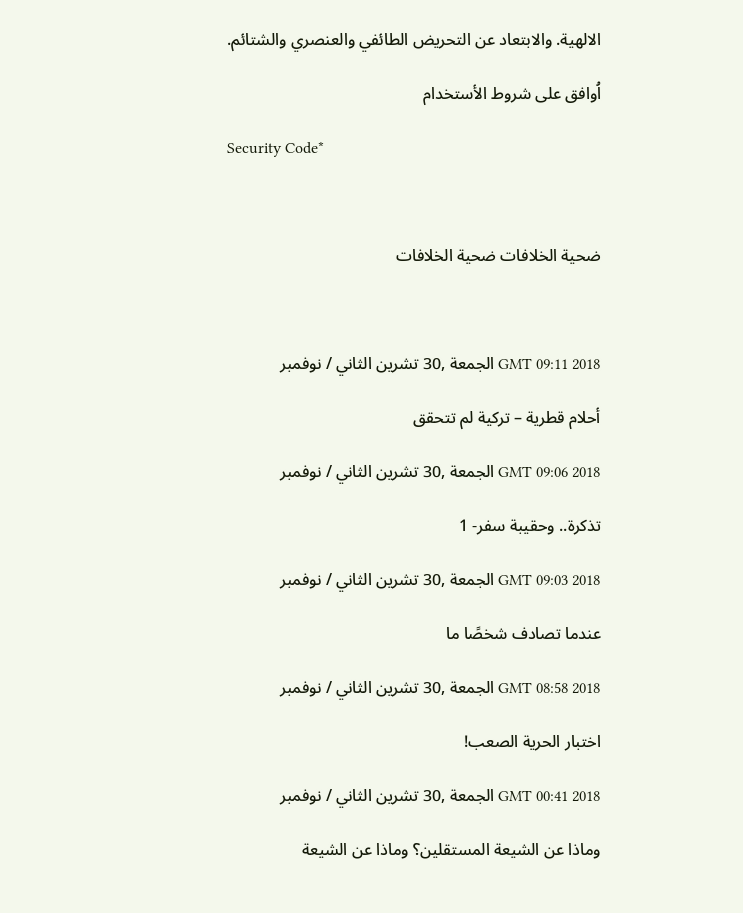الالهية. والابتعاد عن التحريض الطائفي والعنصري والشتائم.

اُوافق على شروط الأستخدام

Security Code*



ضحية الخلافات ضحية الخلافات



GMT 09:11 2018 الجمعة ,30 تشرين الثاني / نوفمبر

أحلام قطرية – تركية لم تتحقق

GMT 09:06 2018 الجمعة ,30 تشرين الثاني / نوفمبر

تذكرة.. وحقيبة سفر- 1

GMT 09:03 2018 الجمعة ,30 تشرين الثاني / نوفمبر

عندما تصادف شخصًا ما

GMT 08:58 2018 الجمعة ,30 تشرين الثاني / نوفمبر

اختبار الحرية الصعب!

GMT 00:41 2018 الجمعة ,30 تشرين الثاني / نوفمبر

وماذا عن الشيعة المستقلين؟ وماذا عن الشيعة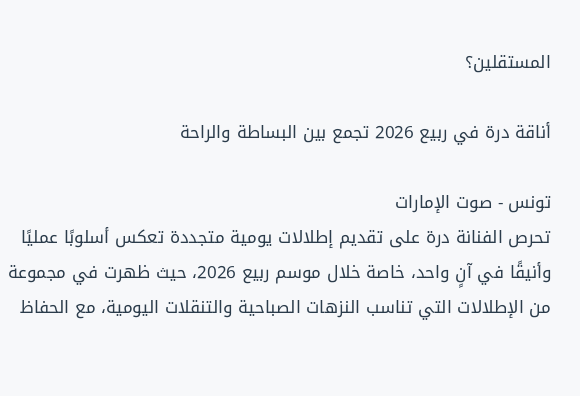المستقلين؟

أناقة درة في ربيع 2026 تجمع بين البساطة والراحة

تونس - صوت الإمارات
تحرص الفنانة درة على تقديم إطلالات يومية متجددة تعكس أسلوبًا عمليًا وأنيقًا في آنٍ واحد، خاصة خلال موسم ربيع 2026، حيث ظهرت في مجموعة من الإطلالات التي تناسب النزهات الصباحية والتنقلات اليومية، مع الحفاظ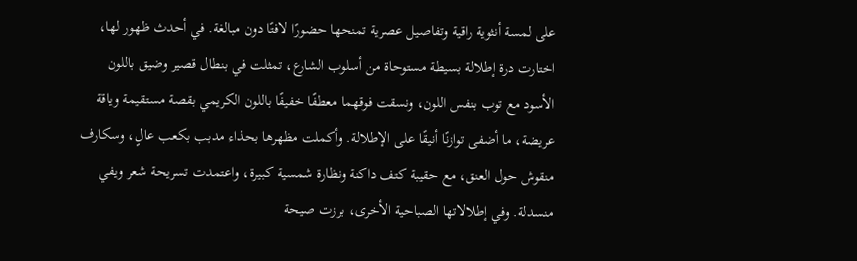على لمسة أنثوية راقية وتفاصيل عصرية تمنحها حضورًا لافتًا دون مبالغة. في أحدث ظهور لها، اختارت درة إطلالة بسيطة مستوحاة من أسلوب الشارع، تمثلت في بنطال قصير وضيق باللون الأسود مع توب بنفس اللون، ونسقت فوقهما معطفًا خفيفًا باللون الكريمي بقصة مستقيمة وياقة عريضة، ما أضفى توازنًا أنيقًا على الإطلالة. وأكملت مظهرها بحذاء مدبب بكعب عالٍ، وسكارف منقوش حول العنق، مع حقيبة كتف داكنة ونظارة شمسية كبيرة، واعتمدت تسريحة شعر ويفي منسدلة. وفي إطلالاتها الصباحية الأخرى، برزت صيحة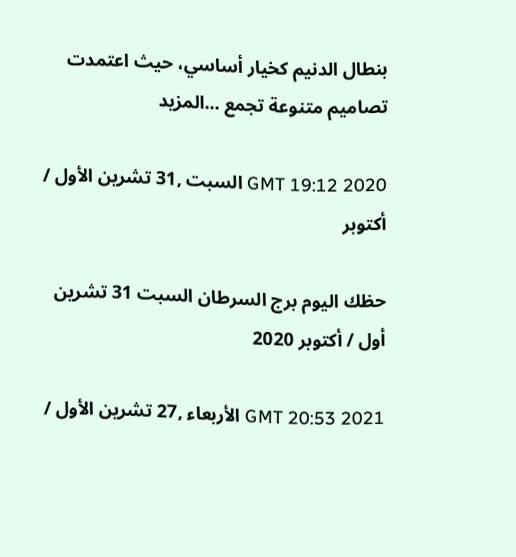بنطال الدنيم كخيار أساسي، حيث اعتمدت تصاميم متنوعة تجمع ...المزيد

GMT 19:12 2020 السبت ,31 تشرين الأول / أكتوبر

حظك اليوم برج السرطان السبت 31 تشرين أول / أكتوبر 2020

GMT 20:53 2021 الأربعاء ,27 تشرين الأول /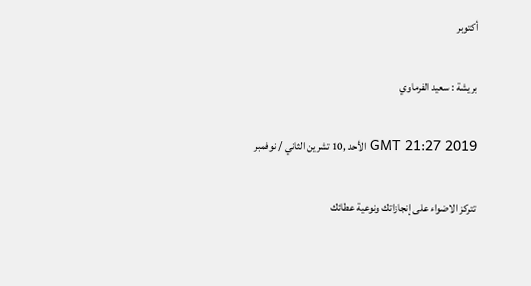أكتوبر

بريشة : سعيد الفرماوي

GMT 21:27 2019 الأحد ,10 تشرين الثاني / نوفمبر

تتركز الاضواء على إنجازاتك ونوعية عطائك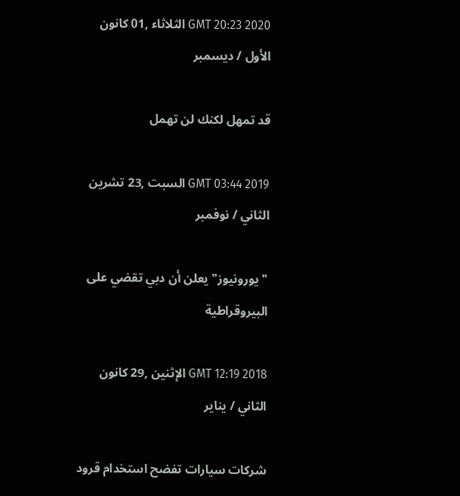GMT 20:23 2020 الثلاثاء ,01 كانون الأول / ديسمبر

قد تمهل لكنك لن تهمل

GMT 03:44 2019 السبت ,23 تشرين الثاني / نوفمبر

"يورونيوز" يعلن أن دبي تقضي على البيروقراطية

GMT 12:19 2018 الإثنين ,29 كانون الثاني / يناير

شركات سيارات تفضح استخدام قرود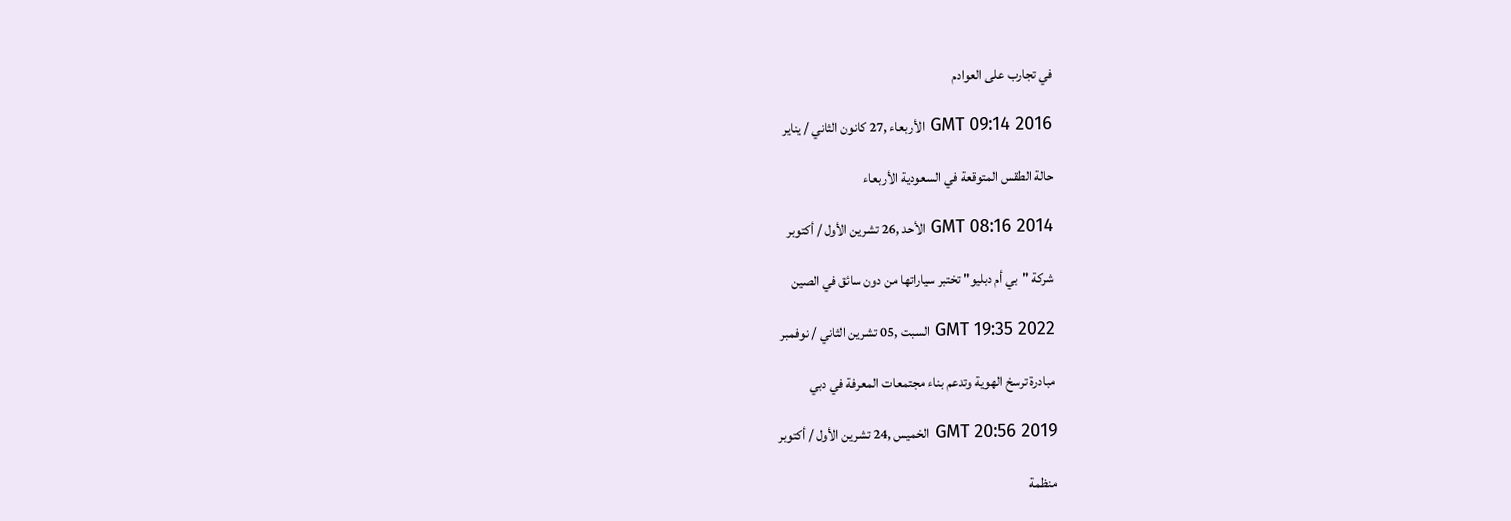في تجارب على العوادم

GMT 09:14 2016 الأربعاء ,27 كانون الثاني / يناير

حالة الطقس المتوقعة في السعودية الأربعاء

GMT 08:16 2014 الأحد ,26 تشرين الأول / أكتوبر

شركة "بي أم دبليو" تختبر سياراتها من دون سائق في الصين

GMT 19:35 2022 السبت ,05 تشرين الثاني / نوفمبر

مبادرة ترسخ الهوية وتدعم بناء مجتمعات المعرفة في دبي

GMT 20:56 2019 الخميس ,24 تشرين الأول / أكتوبر

منظمة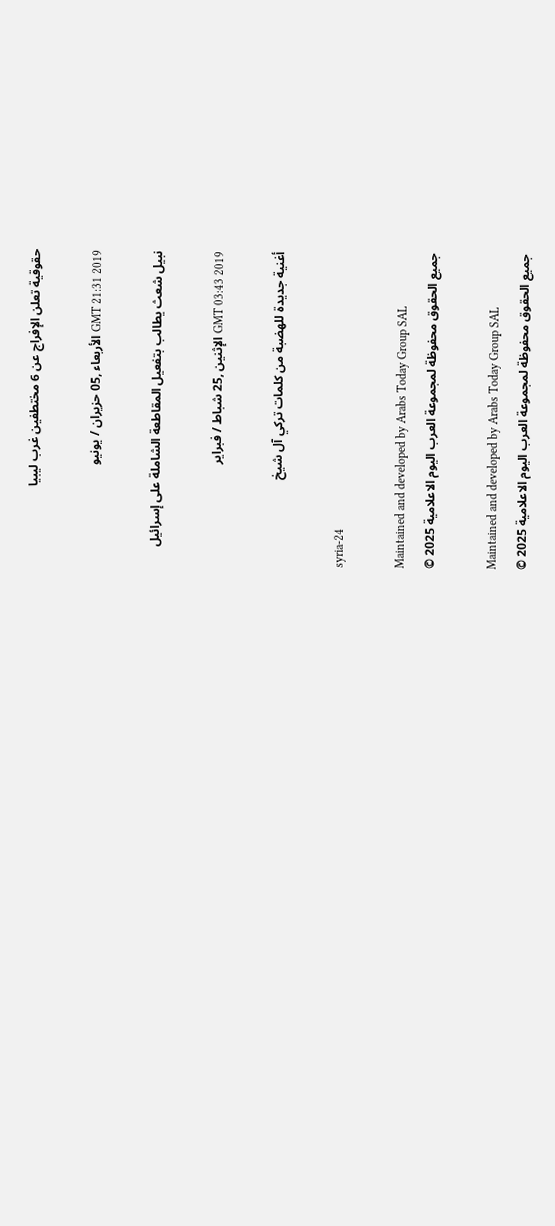حقوقية تعلن الإفراج عن 6 مختطفين غرب ليبيا

GMT 21:31 2019 الأربعاء ,05 حزيران / يونيو

نبيل شعث يطالب بتفعيل المقاطعة الشاملة على إسرائيل

GMT 03:43 2019 الإثنين ,25 شباط / فبراير

أغنية جديدة للهضبة من كلمات تركي آل شيخ

syria-24

Maintained and developed by Arabs Today Group SAL
جميع الحقوق محفوظة لمجموعة العرب اليوم الاعلامية 2025 ©

Maintained and developed by Arabs Today Group SAL
جميع الحقوق محفوظة لمجموعة العرب اليوم الاعلامية 2025 ©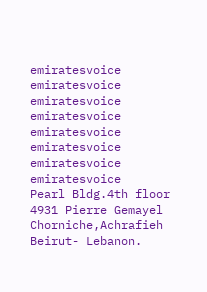emiratesvoice emiratesvoice emiratesvoice emiratesvoice
emiratesvoice emiratesvoice emiratesvoice
emiratesvoice
Pearl Bldg.4th floor
4931 Pierre Gemayel Chorniche,Achrafieh
Beirut- Lebanon.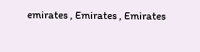emirates , Emirates , Emirates